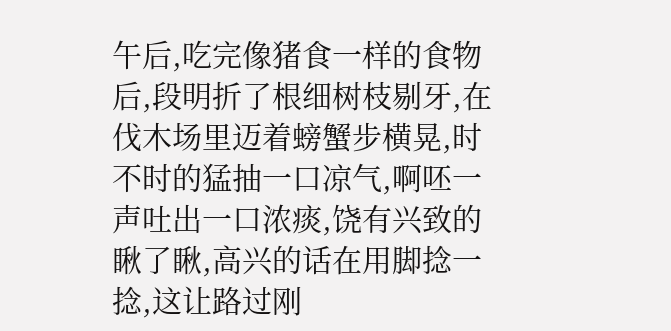午后,吃完像猪食一样的食物后,段明折了根细树枝剔牙,在伐木场里迈着螃蟹步横晃,时不时的猛抽一口凉气,啊呸一声吐出一口浓痰,饶有兴致的瞅了瞅,高兴的话在用脚捻一捻,这让路过刚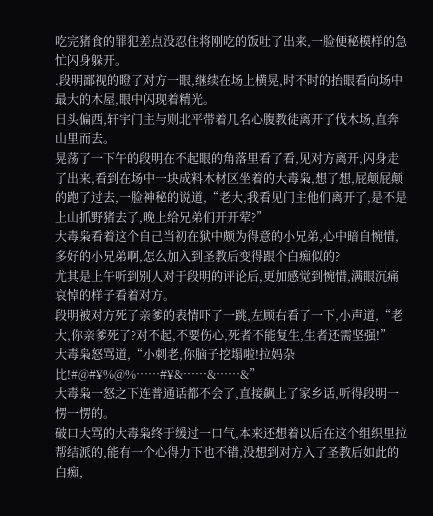吃完猪食的罪犯差点没忍住将刚吃的饭吐了出来,一脸便秘模样的急忙闪身躲开。
.段明鄙视的瞪了对方一眼,继续在场上横晃,时不时的抬眼看向场中最大的木屋,眼中闪现着精光。
日头偏西,轩宇门主与则北平带着几名心腹教徒离开了伐木场,直奔山里而去。
晃荡了一下午的段明在不起眼的角落里看了看,见对方离开,闪身走了出来,看到在场中一块成料木材区坐着的大毒枭,想了想,屁颠屁颠的跑了过去,一脸神秘的说道,“老大,我看见门主他们离开了,是不是上山抓野猪去了,晚上给兄弟们开开荤?”
大毒枭看着这个自己当初在狱中颇为得意的小兄弟,心中暗自惋惜,多好的小兄弟啊,怎么加入到圣教后变得跟个白痴似的?
尤其是上午听到别人对于段明的评论后,更加感觉到惋惜,满眼沉痛哀悼的样子看着对方。
段明被对方死了亲爹的表情吓了一跳,左顾右看了一下,小声道,“老大,你亲爹死了?对不起,不要伤心,死者不能复生,生者还需坚强!”
大毒枭怒骂道,“小刺老,你脑子挖塌啦!拉妈杂比!#@#¥%@%……#¥&……&……&”
大毒枭一怒之下连普通话都不会了,直接飙上了家乡话,听得段明一愣一愣的。
破口大骂的大毒枭终于缓过一口气,本来还想着以后在这个组织里拉帮结派的,能有一个心得力下也不错,没想到对方入了圣教后如此的白痴,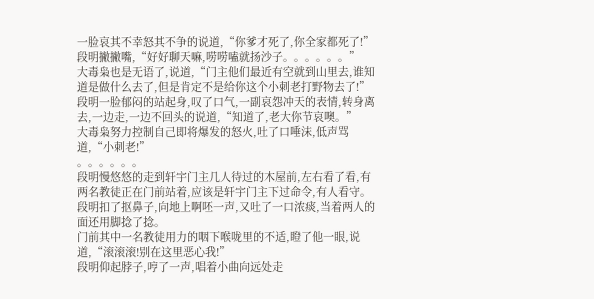一脸哀其不幸怒其不争的说道,“你爹才死了,你全家都死了!”
段明撇撇嘴,“好好聊天嘛,唠唠嗑就扬沙子。。。。。。”
大毒枭也是无语了,说道,“门主他们最近有空就到山里去,谁知道是做什么去了,但是肯定不是给你这个小刺老打野物去了!”
段明一脸郁闷的站起身,叹了口气,一副哀怨冲天的表情,转身离去,一边走,一边不回头的说道,“知道了,老大你节哀噢。”
大毒枭努力控制自己即将爆发的怒火,吐了口唾沫,低声骂道,“小刺老!”
。。。。。。
段明慢悠悠的走到轩宇门主几人待过的木屋前,左右看了看,有两名教徒正在门前站着,应该是轩宇门主下过命令,有人看守。
段明扣了抠鼻子,向地上啊呸一声,又吐了一口浓痰,当着两人的面还用脚捻了捻。
门前其中一名教徒用力的咽下喉咙里的不适,瞪了他一眼,说道,“滚滚滚!别在这里恶心我!”
段明仰起脖子,哼了一声,唱着小曲向远处走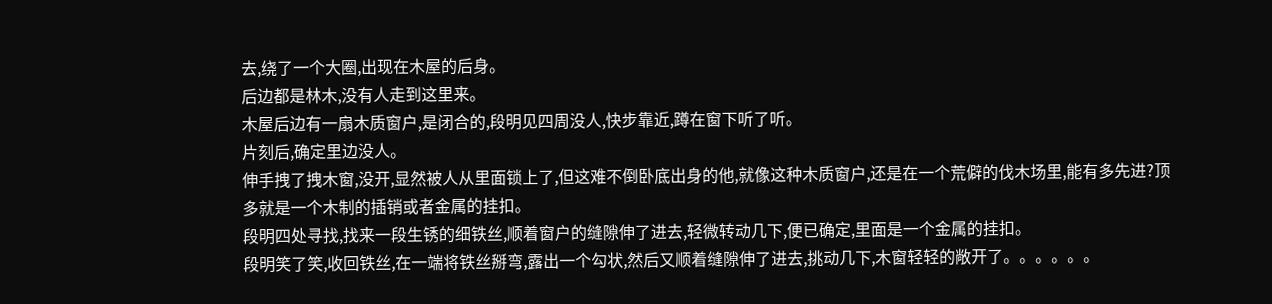去,绕了一个大圈,出现在木屋的后身。
后边都是林木,没有人走到这里来。
木屋后边有一扇木质窗户,是闭合的,段明见四周没人,快步靠近,蹲在窗下听了听。
片刻后,确定里边没人。
伸手拽了拽木窗,没开,显然被人从里面锁上了,但这难不倒卧底出身的他,就像这种木质窗户,还是在一个荒僻的伐木场里,能有多先进?顶多就是一个木制的插销或者金属的挂扣。
段明四处寻找,找来一段生锈的细铁丝,顺着窗户的缝隙伸了进去,轻微转动几下,便已确定,里面是一个金属的挂扣。
段明笑了笑,收回铁丝,在一端将铁丝掰弯,露出一个勾状,然后又顺着缝隙伸了进去,挑动几下,木窗轻轻的敞开了。。。。。。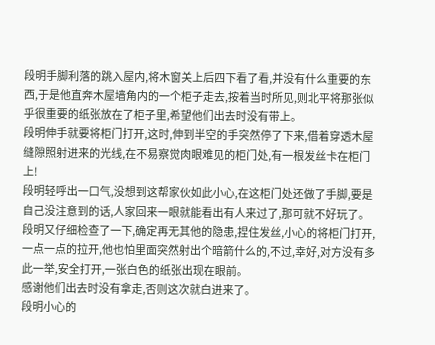段明手脚利落的跳入屋内,将木窗关上后四下看了看,并没有什么重要的东西,于是他直奔木屋墙角内的一个柜子走去,按着当时所见,则北平将那张似乎很重要的纸张放在了柜子里,希望他们出去时没有带上。
段明伸手就要将柜门打开,这时,伸到半空的手突然停了下来,借着穿透木屋缝隙照射进来的光线,在不易察觉肉眼难见的柜门处,有一根发丝卡在柜门上!
段明轻呼出一口气,没想到这帮家伙如此小心,在这柜门处还做了手脚,要是自己没注意到的话,人家回来一眼就能看出有人来过了,那可就不好玩了。
段明又仔细检查了一下,确定再无其他的隐患,捏住发丝,小心的将柜门打开,一点一点的拉开,他也怕里面突然射出个暗箭什么的,不过,幸好,对方没有多此一举,安全打开,一张白色的纸张出现在眼前。
感谢他们出去时没有拿走,否则这次就白进来了。
段明小心的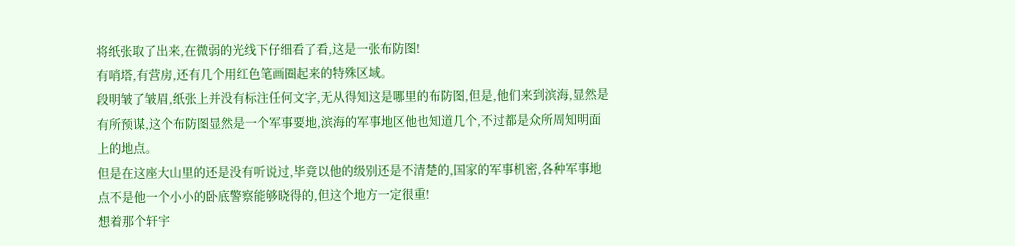将纸张取了出来,在微弱的光线下仔细看了看,这是一张布防图!
有哨塔,有营房,还有几个用红色笔画圈起来的特殊区域。
段明皱了皱眉,纸张上并没有标注任何文字,无从得知这是哪里的布防图,但是,他们来到滨海,显然是有所预谋,这个布防图显然是一个军事要地,滨海的军事地区他也知道几个,不过都是众所周知明面上的地点。
但是在这座大山里的还是没有听说过,毕竟以他的级别还是不清楚的,国家的军事机密,各种军事地点不是他一个小小的卧底警察能够晓得的,但这个地方一定很重!
想着那个轩宇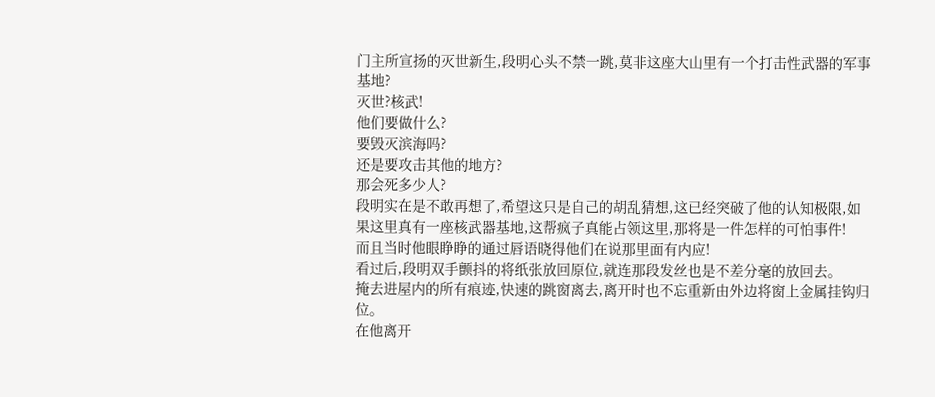门主所宣扬的灭世新生,段明心头不禁一跳,莫非这座大山里有一个打击性武器的军事基地?
灭世?核武!
他们要做什么?
要毁灭滨海吗?
还是要攻击其他的地方?
那会死多少人?
段明实在是不敢再想了,希望这只是自己的胡乱猜想,这已经突破了他的认知极限,如果这里真有一座核武器基地,这帮疯子真能占领这里,那将是一件怎样的可怕事件!
而且当时他眼睁睁的通过唇语晓得他们在说那里面有内应!
看过后,段明双手颤抖的将纸张放回原位,就连那段发丝也是不差分毫的放回去。
掩去进屋内的所有痕迹,快速的跳窗离去,离开时也不忘重新由外边将窗上金属挂钩归位。
在他离开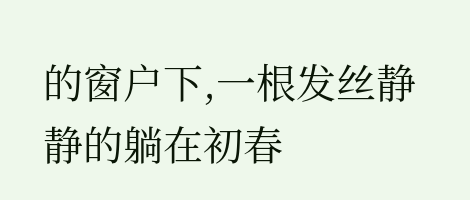的窗户下,一根发丝静静的躺在初春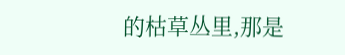的枯草丛里,那是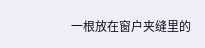一根放在窗户夹缝里的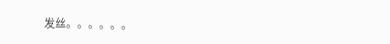发丝。。。。。。